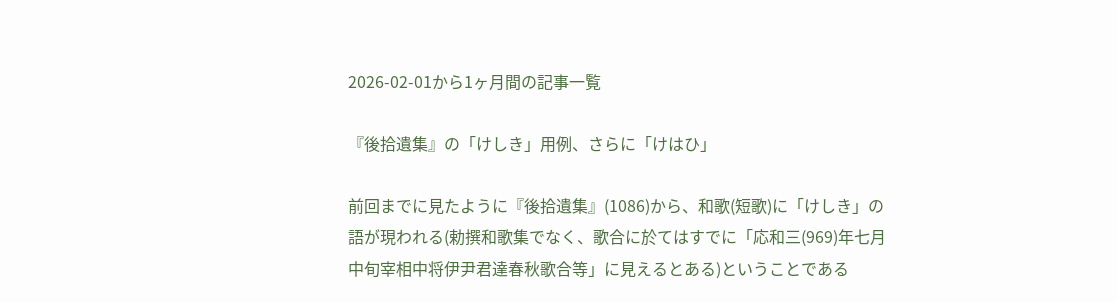2026-02-01から1ヶ月間の記事一覧

『後拾遺集』の「けしき」用例、さらに「けはひ」

前回までに見たように『後拾遺集』(1086)から、和歌(短歌)に「けしき」の語が現われる(勅撰和歌集でなく、歌合に於てはすでに「応和三(969)年七月中旬宰相中将伊尹君達春秋歌合等」に見えるとある)ということである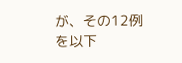が、その12例を以下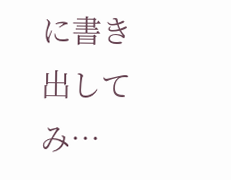に書き出してみ…